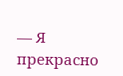— Я прекрасно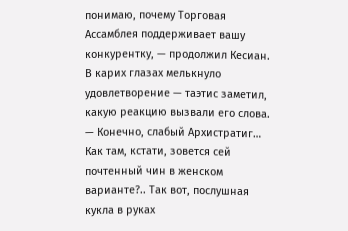понимаю, почему Торговая Ассамблея поддерживает вашу конкурентку, — продолжил Кесиан. В карих глазах мелькнуло удовлетворение — таэтис заметил, какую реакцию вызвали его слова. — Конечно, слабый Архистратиг… Как там, кстати, зовется сей почтенный чин в женском варианте?.. Так вот, послушная кукла в руках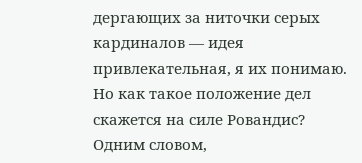дергающих за ниточки серых кардиналов — идея привлекательная, я их понимаю. Но как такое положение дел скажется на силе Ровандис? Одним словом,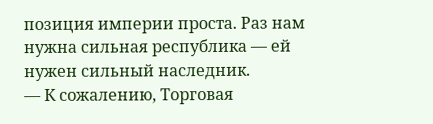позиция империи проста. Раз нам нужна сильная республика — ей нужен сильный наследник.
— К сожалению, Торговая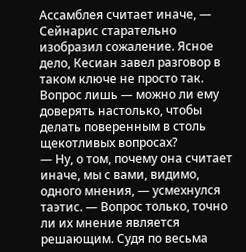Ассамблея считает иначе, — Сейнарис старательно изобразил сожаление. Ясное дело, Кесиан завел разговор в таком ключе не просто так. Вопрос лишь — можно ли ему доверять настолько, чтобы делать поверенным в столь щекотливых вопросах?
— Ну, о том, почему она считает иначе, мы с вами, видимо, одного мнения, — усмехнулся таэтис. — Вопрос только, точно ли их мнение является решающим. Судя по весьма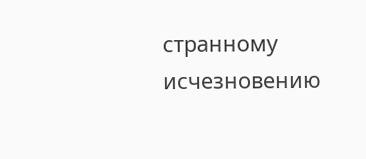странному исчезновению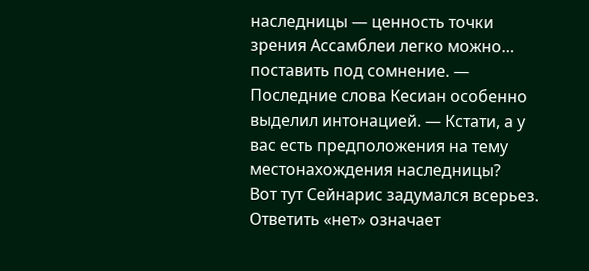наследницы — ценность точки зрения Ассамблеи легко можно… поставить под сомнение. — Последние слова Кесиан особенно выделил интонацией. — Кстати, а у вас есть предположения на тему местонахождения наследницы?
Вот тут Сейнарис задумался всерьез. Ответить «нет» означает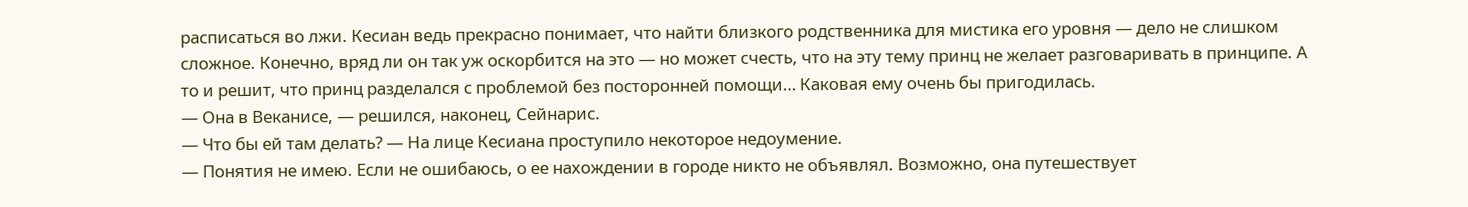расписаться во лжи. Кесиан ведь прекрасно понимает, что найти близкого родственника для мистика его уровня — дело не слишком сложное. Конечно, вряд ли он так уж оскорбится на это — но может счесть, что на эту тему принц не желает разговаривать в принципе. А то и решит, что принц разделался с проблемой без посторонней помощи… Каковая ему очень бы пригодилась.
— Она в Веканисе, — решился, наконец, Сейнарис.
— Что бы ей там делать? — На лице Кесиана проступило некоторое недоумение.
— Понятия не имею. Если не ошибаюсь, о ее нахождении в городе никто не объявлял. Возможно, она путешествует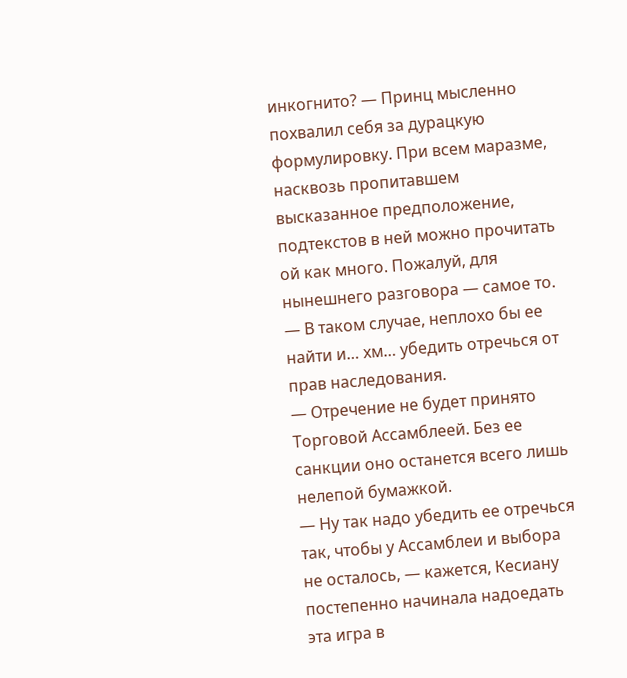инкогнито? — Принц мысленно похвалил себя за дурацкую формулировку. При всем маразме, насквозь пропитавшем высказанное предположение, подтекстов в ней можно прочитать ой как много. Пожалуй, для нынешнего разговора — самое то.
— В таком случае, неплохо бы ее найти и… хм… убедить отречься от прав наследования.
— Отречение не будет принято Торговой Ассамблеей. Без ее санкции оно останется всего лишь нелепой бумажкой.
— Ну так надо убедить ее отречься так, чтобы у Ассамблеи и выбора не осталось, — кажется, Кесиану постепенно начинала надоедать эта игра в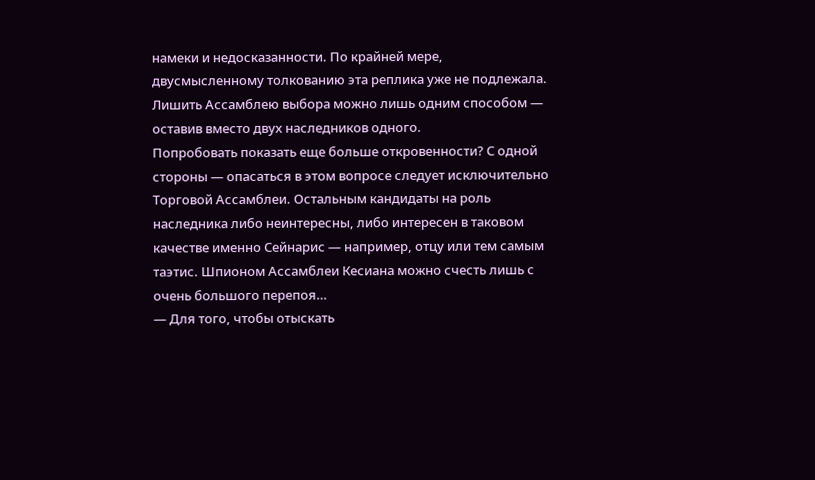намеки и недосказанности. По крайней мере, двусмысленному толкованию эта реплика уже не подлежала. Лишить Ассамблею выбора можно лишь одним способом — оставив вместо двух наследников одного.
Попробовать показать еще больше откровенности? С одной стороны — опасаться в этом вопросе следует исключительно Торговой Ассамблеи. Остальным кандидаты на роль наследника либо неинтересны, либо интересен в таковом качестве именно Сейнарис — например, отцу или тем самым таэтис. Шпионом Ассамблеи Кесиана можно счесть лишь с очень большого перепоя…
— Для того, чтобы отыскать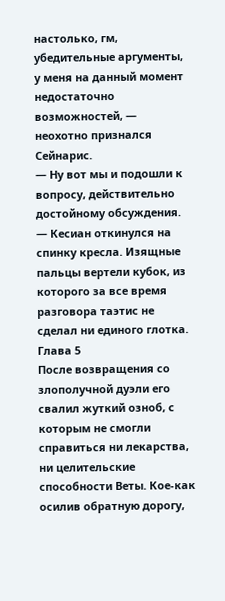настолько, гм, убедительные аргументы, у меня на данный момент недостаточно возможностей, — неохотно признался Сейнарис.
— Ну вот мы и подошли к вопросу, действительно достойному обсуждения. — Кесиан откинулся на спинку кресла. Изящные пальцы вертели кубок, из которого за все время разговора таэтис не сделал ни единого глотка.
Глава 5
После возвращения со злополучной дуэли его свалил жуткий озноб, с которым не смогли справиться ни лекарства, ни целительские способности Веты. Кое-как осилив обратную дорогу,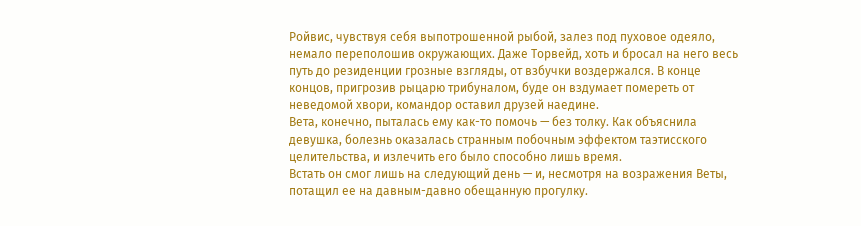Ройвис, чувствуя себя выпотрошенной рыбой, залез под пуховое одеяло, немало переполошив окружающих. Даже Торвейд, хоть и бросал на него весь путь до резиденции грозные взгляды, от взбучки воздержался. В конце концов, пригрозив рыцарю трибуналом, буде он вздумает помереть от неведомой хвори, командор оставил друзей наедине.
Вета, конечно, пыталась ему как-то помочь — без толку. Как объяснила девушка, болезнь оказалась странным побочным эффектом таэтисского целительства, и излечить его было способно лишь время.
Встать он смог лишь на следующий день — и, несмотря на возражения Веты, потащил ее на давным-давно обещанную прогулку.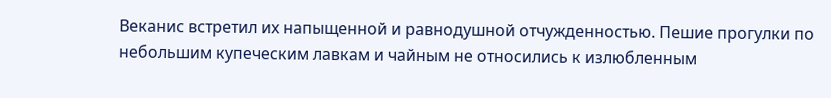Веканис встретил их напыщенной и равнодушной отчужденностью. Пешие прогулки по небольшим купеческим лавкам и чайным не относились к излюбленным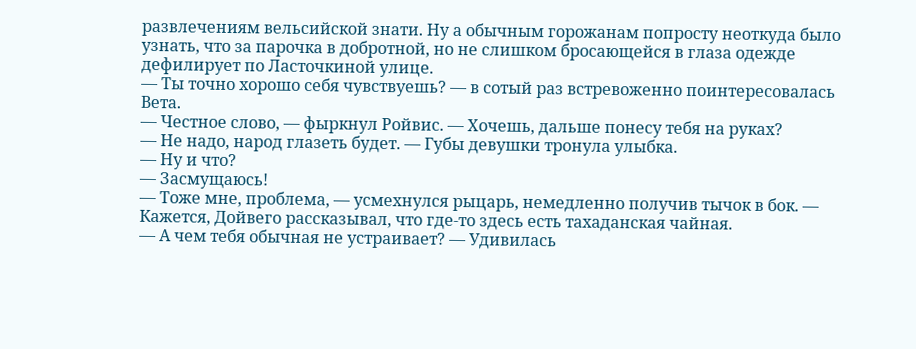развлечениям вельсийской знати. Ну а обычным горожанам попросту неоткуда было узнать, что за парочка в добротной, но не слишком бросающейся в глаза одежде дефилирует по Ласточкиной улице.
— Ты точно хорошо себя чувствуешь? — в сотый раз встревоженно поинтересовалась Вета.
— Честное слово, — фыркнул Ройвис. — Хочешь, дальше понесу тебя на руках?
— Не надо, народ глазеть будет. — Губы девушки тронула улыбка.
— Ну и что?
— Засмущаюсь!
— Тоже мне, проблема, — усмехнулся рыцарь, немедленно получив тычок в бок. — Кажется, Дойвего рассказывал, что где-то здесь есть тахаданская чайная.
— А чем тебя обычная не устраивает? — Удивилась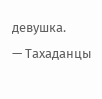девушка.
— Тахаданцы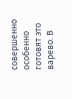совершенно особенно готовят это варево. В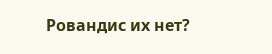Ровандис их нет?